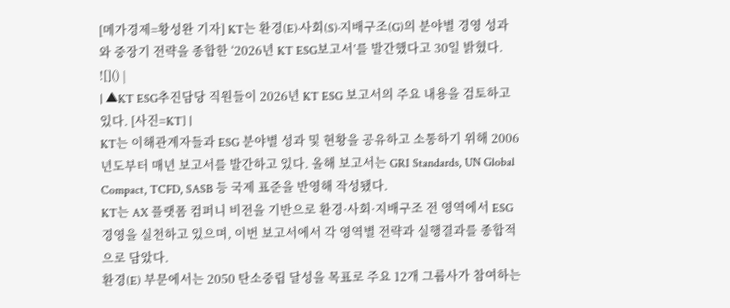[메가경제=황성완 기자] KT는 환경(E)·사회(S)·지배구조(G)의 분야별 경영 성과와 중장기 전략을 종합한 ‘2026년 KT ESG보고서’를 발간했다고 30일 밝혔다.
![]() |
| ▲KT ESG추진담당 직원들이 2026년 KT ESG 보고서의 주요 내용을 검토하고 있다. [사진=KT] |
KT는 이해관계자들과 ESG 분야별 성과 및 현황을 공유하고 소통하기 위해 2006년도부터 매년 보고서를 발간하고 있다. 올해 보고서는 GRI Standards, UN Global Compact, TCFD, SASB 등 국제 표준을 반영해 작성됐다.
KT는 AX 플랫폼 컴퍼니 비전을 기반으로 환경·사회·지배구조 전 영역에서 ESG 경영을 실천하고 있으며, 이번 보고서에서 각 영역별 전략과 실행결과를 종합적으로 담았다.
환경(E) 부문에서는 2050 탄소중립 달성을 목표로 주요 12개 그룹사가 참여하는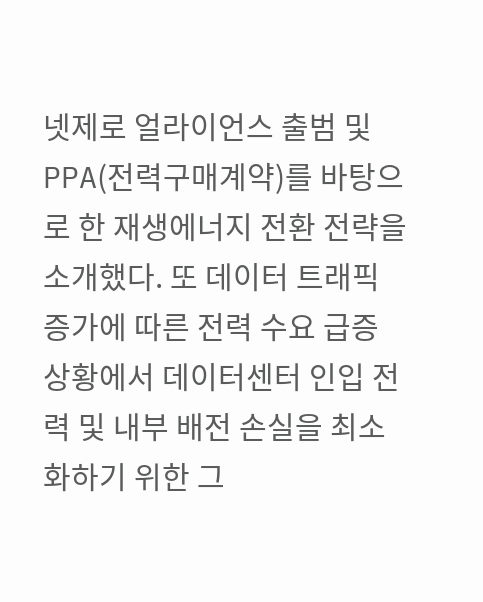넷제로 얼라이언스 출범 및 PPA(전력구매계약)를 바탕으로 한 재생에너지 전환 전략을 소개했다. 또 데이터 트래픽 증가에 따른 전력 수요 급증 상황에서 데이터센터 인입 전력 및 내부 배전 손실을 최소화하기 위한 그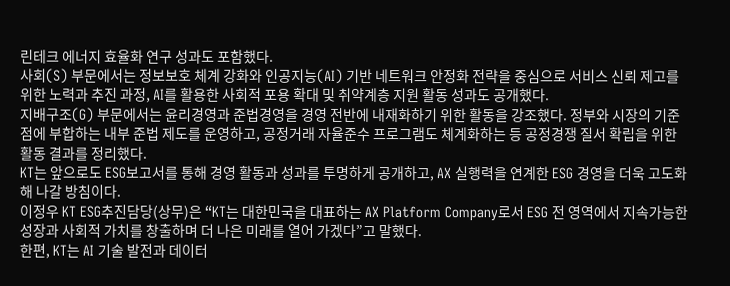린테크 에너지 효율화 연구 성과도 포함했다.
사회(S) 부문에서는 정보보호 체계 강화와 인공지능(AI) 기반 네트워크 안정화 전략을 중심으로 서비스 신뢰 제고를 위한 노력과 추진 과정, AI를 활용한 사회적 포용 확대 및 취약계층 지원 활동 성과도 공개했다.
지배구조(G) 부문에서는 윤리경영과 준법경영을 경영 전반에 내재화하기 위한 활동을 강조했다. 정부와 시장의 기준점에 부합하는 내부 준법 제도를 운영하고, 공정거래 자율준수 프로그램도 체계화하는 등 공정경쟁 질서 확립을 위한 활동 결과를 정리했다.
KT는 앞으로도 ESG보고서를 통해 경영 활동과 성과를 투명하게 공개하고, AX 실행력을 연계한 ESG 경영을 더욱 고도화해 나갈 방침이다.
이정우 KT ESG추진담당(상무)은 “KT는 대한민국을 대표하는 AX Platform Company로서 ESG 전 영역에서 지속가능한 성장과 사회적 가치를 창출하며 더 나은 미래를 열어 가겠다”고 말했다.
한편, KT는 AI 기술 발전과 데이터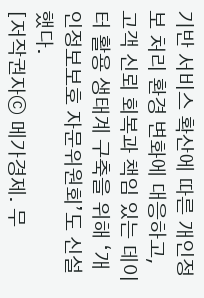기반 서비스 확산에 따른 개인정보 처리 환경 변화에 대응하고, 고객 신뢰 회복과 책임 있는 데이터 활용 생태계 구축을 위해 ‘개인정보보호 자문위원회’도 신설했다.
[저작권자ⓒ 메가경제. 무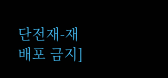단전재-재배포 금지]